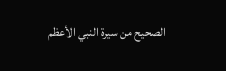الصحيح من سيرة النبي الأعظم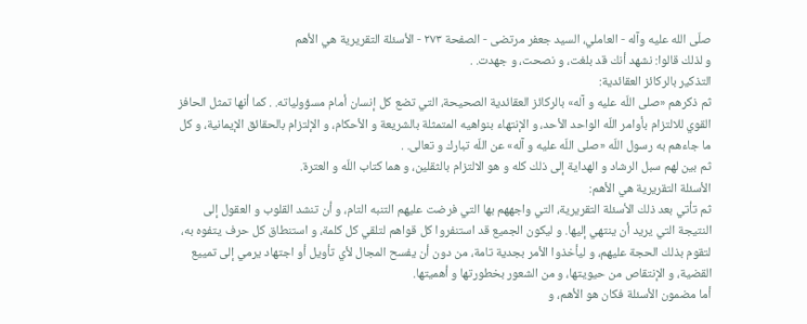صلّى الله عليه وآله - العاملي، السيد جعفر مرتضى - الصفحة ٢٧٣ - الأسئلة التقريرية هي الأهم
و لذلك قالوا: نشهد أنك قد بلغت، و نصحت، و جهدت. .
التذكير بالركائز العقائدية:
ثم ذكرهم «صلى اللّه عليه و آله» بالركائز العقائدية الصحيحة، التي تضع كل إنسان أمام مسؤولياته. . كما أنها تمثل الحافز القوي للالتزام بأوامر اللّه الواحد الأحد، و الإنتهاء بنواهيه المتمثلة بالشريعة و الأحكام، و الإلتزام بالحقائق الإيمانية، و كل ما جاءهم به رسول اللّه «صلى اللّه عليه و آله» عن اللّه تبارك و تعالى. .
ثم بين لهم سبل الرشاد و الهداية إلى ذلك كله و هو الالتزام بالثقلين، و هما كتاب اللّه و العترة.
الأسئلة التقريرية هي الأهم:
ثم تأتي بعد ذلك الأسئلة التقريرية، التي واجههم بها التي فرضت عليهم التنبه التام، و أن تنشد القلوب و العقول إلى النتيجة التي يريد أن ينتهي إليها. و ليكون الجميع قد استنفروا كل قواهم لتلقي كل كلمة، و استنطاق كل حرف يتفوه به، لتقوم بذلك الحجة عليهم، و ليأخذوا الأمر بجدية تامة، من دون أن يفسح المجال لأي تأويل أو اجتهاد يرمي إلى تمييع القضية، و الإنتقاص من حيويتها، و من الشعور بخطورتها و أهميتها.
أما مضمون الأسئلة فكان هو الأهم، و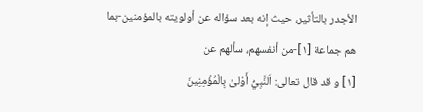الأجدر بالتأثير، حيث إنه بعد سؤاله عن أولويته بالمؤمنين-بما هم جماعة [١]-من أنفسهم، سألهم عن
[١] و قد قال تعالى: اَلنَّبِيُّ أَوْلىٰ بِالْمُؤْمِنِينَ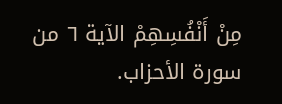مِنْ أَنْفُسِهِمْ الآية ٦ من سورة الأحزاب.